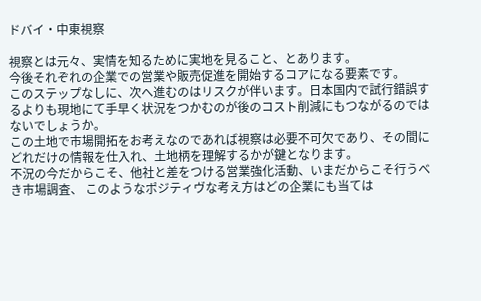ドバイ・中東視察

視察とは元々、実情を知るために実地を見ること、とあります。
今後それぞれの企業での営業や販売促進を開始するコアになる要素です。
このステップなしに、次へ進むのはリスクが伴います。日本国内で試行錯誤するよりも現地にて手早く状況をつかむのが後のコスト削減にもつながるのではないでしょうか。
この土地で市場開拓をお考えなのであれば視察は必要不可欠であり、その間にどれだけの情報を仕入れ、土地柄を理解するかが鍵となります。
不況の今だからこそ、他社と差をつける営業強化活動、いまだからこそ行うべき市場調査、 このようなポジティヴな考え方はどの企業にも当ては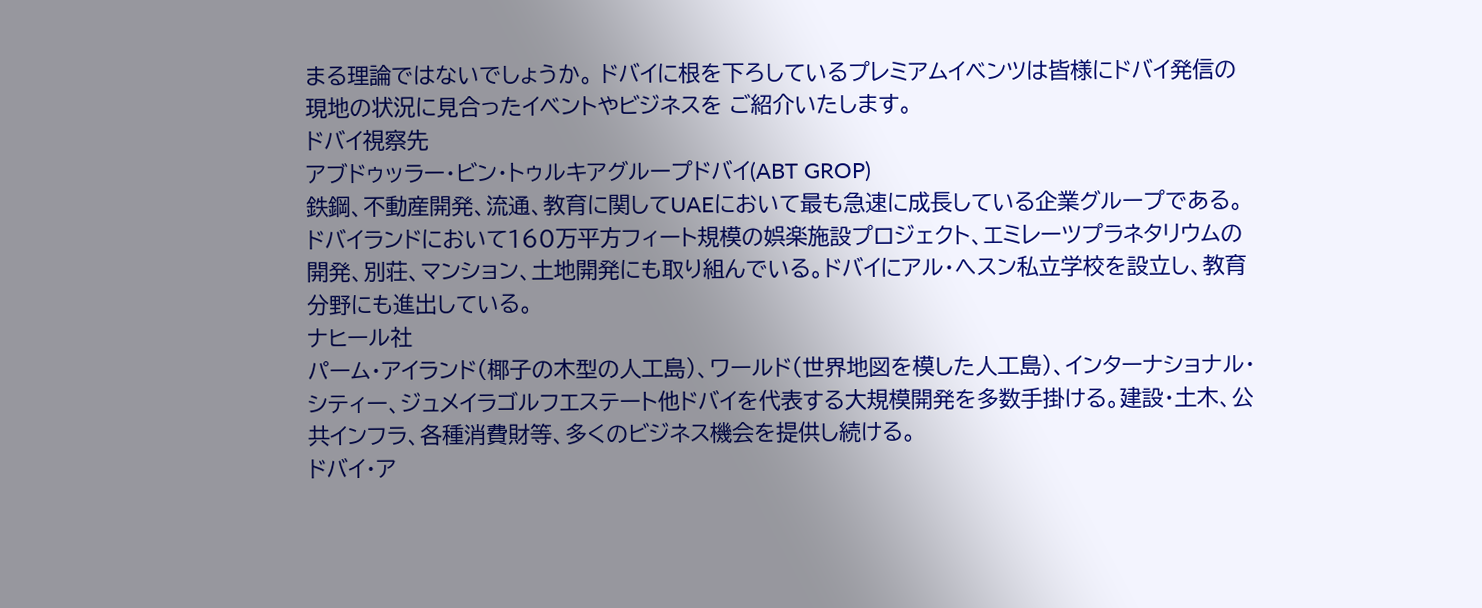まる理論ではないでしょうか。 ドバイに根を下ろしているプレミアムイベンツは皆様にドバイ発信の現地の状況に見合ったイベントやビジネスを ご紹介いたします。
ドバイ視察先
アブドゥッラー・ビン・トゥルキアグループドバイ(ABT GROP)
鉄鋼、不動産開発、流通、教育に関してUAEにおいて最も急速に成長している企業グループである。ドバイランドにおいて160万平方フィート規模の娯楽施設プロジェクト、エミレーツプラネタリウムの開発、別荘、マンション、土地開発にも取り組んでいる。ドバイにアル・へスン私立学校を設立し、教育分野にも進出している。
ナヒール社
パーム・アイランド(椰子の木型の人工島)、ワールド(世界地図を模した人工島)、インターナショナル・シティー、ジュメイラゴルフエステート他ドバイを代表する大規模開発を多数手掛ける。建設・土木、公共インフラ、各種消費財等、多くのビジネス機会を提供し続ける。
ドバイ・ア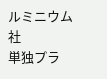ルミニウム社
単独プラ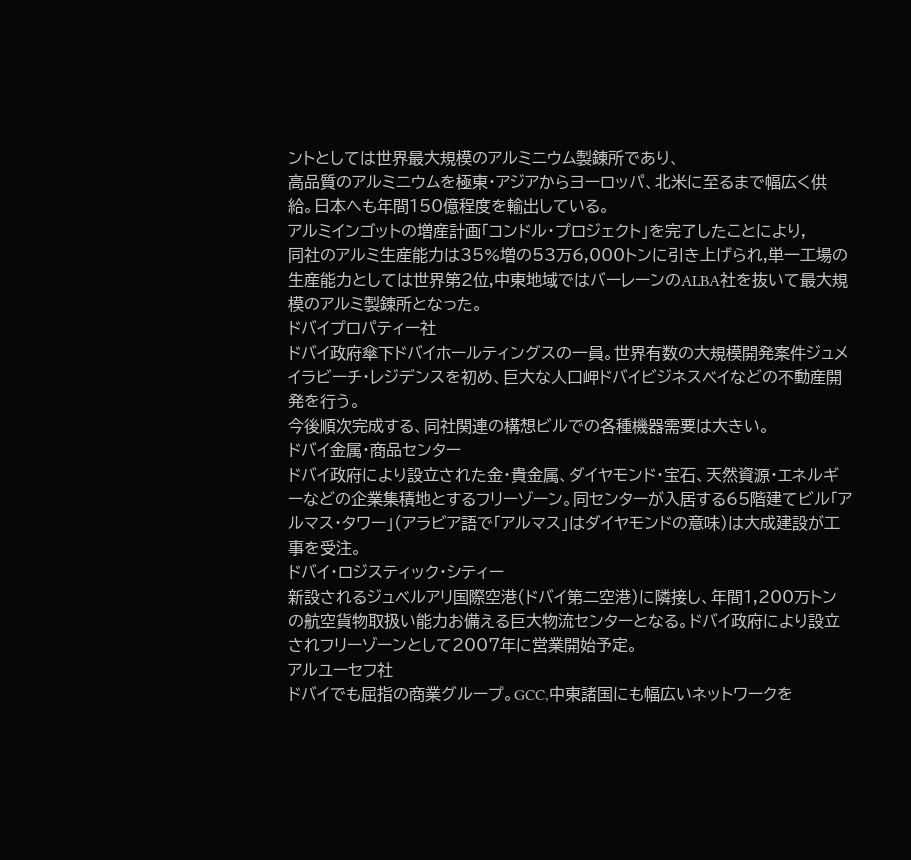ントとしては世界最大規模のアルミニウム製錬所であり、
高品質のアルミニウムを極東・アジアからヨーロッパ、北米に至るまで幅広く供給。日本へも年間150億程度を輸出している。
アルミインゴットの増産計画「コンドル・プロジェクト」を完了したことにより,
同社のアルミ生産能力は35%増の53万6,000トンに引き上げられ,単一工場の生産能力としては世界第2位,中東地域ではバーレーンのALBA社を抜いて最大規模のアルミ製錬所となった。
ドバイプロパティー社
ドバイ政府傘下ドバイホールティングスの一員。世界有数の大規模開発案件ジュメイラビーチ・レジデンスを初め、巨大な人口岬ドバイビジネスベイなどの不動産開発を行う。
今後順次完成する、同社関連の構想ビルでの各種機器需要は大きい。
ドバイ金属・商品センター
ドバイ政府により設立された金・貴金属、ダイヤモンド・宝石、天然資源・エネルギーなどの企業集積地とするフリーゾーン。同センターが入居する65階建てビル「アルマス・タワー」(アラビア語で「アルマス」はダイヤモンドの意味)は大成建設が工事を受注。
ドバイ・ロジスティック・シティー
新設されるジュベルアリ国際空港(ドバイ第二空港)に隣接し、年間1,200万トンの航空貨物取扱い能力お備える巨大物流センターとなる。ドバイ政府により設立されフリーゾーンとして2007年に営業開始予定。
アルユーセフ社
ドバイでも屈指の商業グループ。GCC,中東諸国にも幅広いネットワークを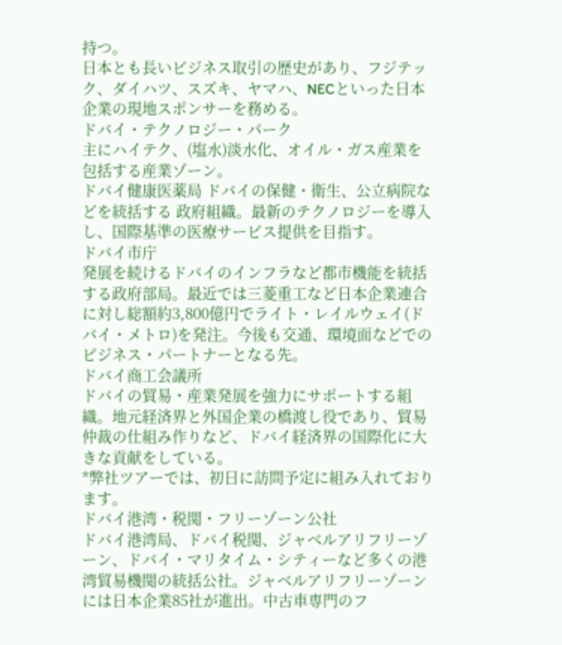持つ。
日本とも長いビジネス取引の歴史があり、フジテック、ダイハツ、スズキ、ヤマハ、NECといった日本企業の現地スポンサーを務める。
ドバイ・テクノロジー・パーク
主にハイテク、(塩水)淡水化、オイル・ガス産業を包括する産業ゾーン。
ドバイ健康医薬局 ドバイの保健・衛生、公立病院などを統括する 政府組織。最新のテクノロジーを導入し、国際基準の医療サービス提供を目指す。
ドバイ市庁
発展を続けるドバイのインフラなど都市機能を統括する政府部局。最近では三菱重工など日本企業連合に対し総額約3,800億円でライト・レイルウェイ(ドバイ・メトロ)を発注。今後も交通、環境面などでのビジネス・パートナーとなる先。
ドバイ商工会議所
ドバイの貿易・産業発展を強力にサポートする組織。地元経済界と外国企業の橋渡し役であり、貿易仲裁の仕組み作りなど、ドバイ経済界の国際化に大きな貢献をしている。
*弊社ツアーでは、初日に訪問予定に組み入れております。
ドバイ港湾・税関・フリーゾーン公社
ドバイ港湾局、ドバイ税関、ジャベルアリフリーゾーン、ドバイ・マリタイム・シティーなど多くの港湾貿易機関の統括公社。ジャベルアリフリーゾーンには日本企業85社が進出。中古車専門のフ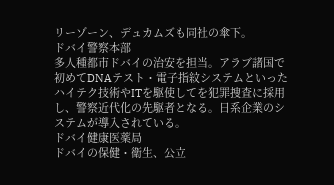リーゾーン、デュカムズも同社の傘下。
ドバイ警察本部
多人種都市ドバイの治安を担当。アラブ諸国で初めてDNAテスト・電子指紋システムといったハイテク技術やITを駆使してを犯罪捜査に採用し、警察近代化の先駆者となる。日系企業のシステムが導入されている。
ドバイ健康医薬局
ドバイの保健・衛生、公立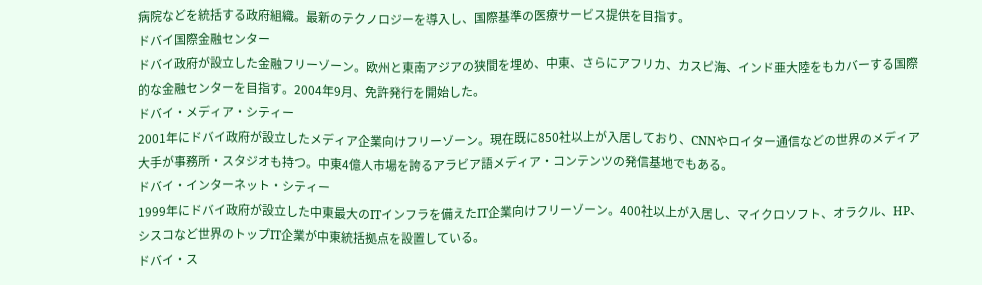病院などを統括する政府組織。最新のテクノロジーを導入し、国際基準の医療サービス提供を目指す。
ドバイ国際金融センター
ドバイ政府が設立した金融フリーゾーン。欧州と東南アジアの狭間を埋め、中東、さらにアフリカ、カスピ海、インド亜大陸をもカバーする国際的な金融センターを目指す。2004年9月、免許発行を開始した。
ドバイ・メディア・シティー
2001年にドバイ政府が設立したメディア企業向けフリーゾーン。現在既に850社以上が入居しており、CNNやロイター通信などの世界のメディア大手が事務所・スタジオも持つ。中東4億人市場を誇るアラビア語メディア・コンテンツの発信基地でもある。
ドバイ・インターネット・シティー
1999年にドバイ政府が設立した中東最大のITインフラを備えたIT企業向けフリーゾーン。400社以上が入居し、マイクロソフト、オラクル、HP、シスコなど世界のトップIT企業が中東統括拠点を設置している。
ドバイ・ス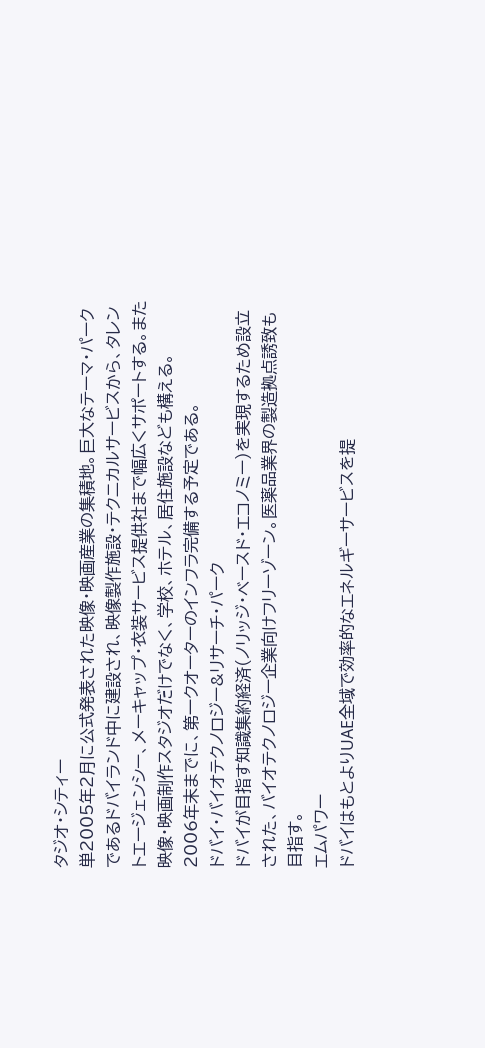タジオ・シティー
単2005年2月に公式発表された映像・映画産業の集積地。巨大なテーマ・パークであるドバイランド中に建設され、映像製作施設・テクニカルサービスから、タレントエージェンシー、メーキャップ・衣装サービス提供社まで幅広くサポートする。また映像・映画制作スタジオだけでなく、学校、ホテル、居住施設なども構える。
2006年末までに、第一クオーターのインフラ完備する予定である。
ドバイ・バイオテクノロジー&リサーチ・パーク
ドバイが目指す知識集約経済(ノリッジ・ベースド・エコノミー)を実現するため設立された、バイオテクノロジー企業向けフリーゾーン。医薬品業界の製造拠点誘致も目指す。
エムパワー
ドバイはもとよりUAE全域で効率的なエネルギーサービスを提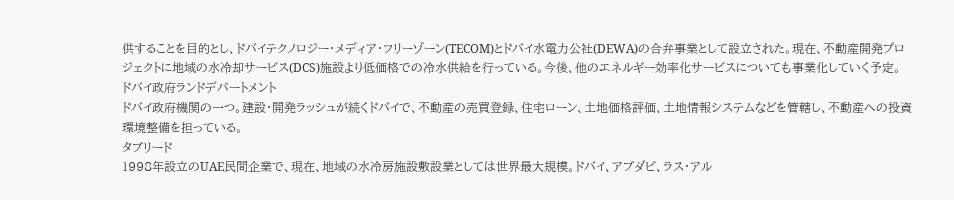供することを目的とし、ドバイテクノロジー・メディア・フリーゾーン(TECOM)とドバイ水電力公社(DEWA)の合弁事業として設立された。現在、不動産開発プロジェクトに地域の水冷却サービス(DCS)施設より低価格での冷水供給を行っている。今後、他のエネルギー効率化サービスについても事業化していく予定。
ドバイ政府ランドデパートメント
ドバイ政府機関の一つ。建設・開発ラッシュが続くドバイで、不動産の売買登録、住宅ローン、土地価格評価、土地情報システムなどを管轄し、不動産への投資環境整備を担っている。
タブリード
1998年設立のUAE民間企業で、現在、地域の水冷房施設敷設業としては世界最大規模。ドバイ、アブダビ、ラス・アル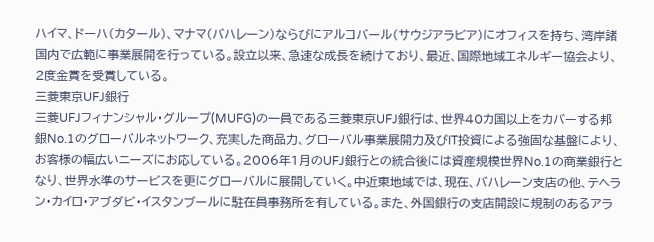ハイマ、ドーハ(カタール)、マナマ(バハレーン)ならびにアルコバール(サウジアラビア)にオフィスを持ち、湾岸諸国内で広範に事業展開を行っている。設立以来、急速な成長を続けており、最近、国際地域エネルギー協会より、2度金賞を受賞している。
三菱東京UFJ銀行
三菱UFJフィナンシャル・グループ(MUFG)の一員である三菱東京UFJ銀行は、世界40カ国以上をカバーする邦銀No.1のグローバルネットワーク、充実した商品力、グローバル事業展開力及びIT投資による強固な基盤により、お客様の幅広いニーズにお応している。2006年1月のUFJ銀行との統合後には資産規模世界No.1の商業銀行となり、世界水準のサービスを更にグローバルに展開していく。中近東地域では、現在、バハレーン支店の他、テヘラン・カイロ・アブダビ・イスタンブールに駐在員事務所を有している。また、外国銀行の支店開設に規制のあるアラ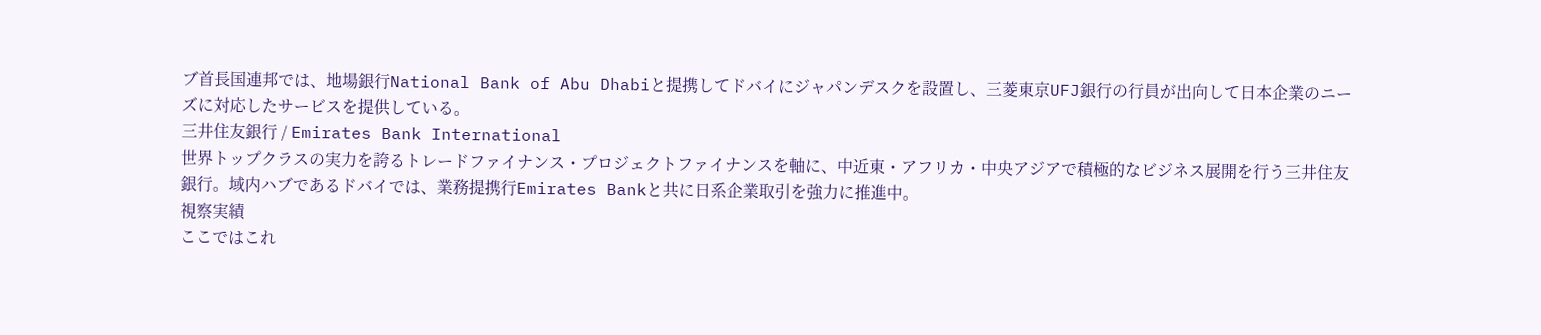ブ首長国連邦では、地場銀行National Bank of Abu Dhabiと提携してドバイにジャパンデスクを設置し、三菱東京UFJ銀行の行員が出向して日本企業のニーズに対応したサービスを提供している。
三井住友銀行 / Emirates Bank International
世界トップクラスの実力を誇るトレードファイナンス・プロジェクトファイナンスを軸に、中近東・アフリカ・中央アジアで積極的なビジネス展開を行う三井住友銀行。域内ハブであるドバイでは、業務提携行Emirates Bankと共に日系企業取引を強力に推進中。
視察実績
ここではこれ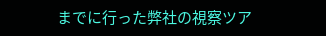までに行った弊社の視察ツア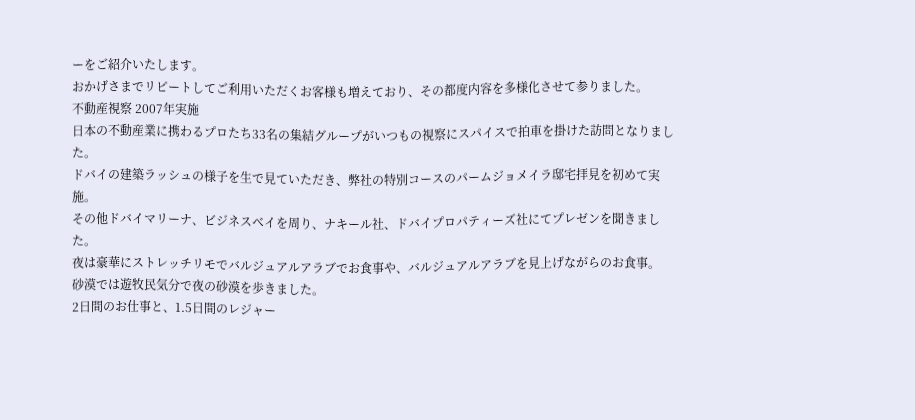ーをご紹介いたします。
おかげさまでリピートしてご利用いただくお客様も増えており、その都度内容を多様化させて参りました。
不動産視察 2007年実施
日本の不動産業に携わるプロたち33名の集結グループがいつもの視察にスパイスで拍車を掛けた訪問となりました。
ドバイの建築ラッシュの様子を生で見ていただき、弊社の特別コースのパームジョメイラ邸宅拝見を初めて実施。
その他ドバイマリーナ、ビジネスベイを周り、ナキール社、ドバイプロパティーズ社にてプレゼンを聞きました。
夜は豪華にストレッチリモでバルジュアルアラブでお食事や、バルジュアルアラブを見上げながらのお食事。
砂漠では遊牧民気分で夜の砂漠を歩きました。
2日間のお仕事と、1.5日間のレジャー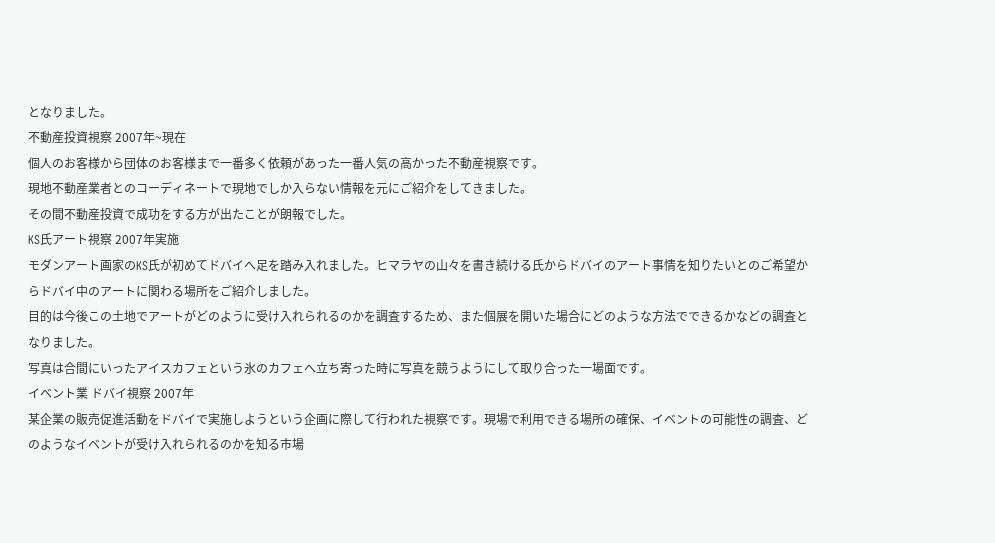となりました。
不動産投資視察 2007年~現在
個人のお客様から団体のお客様まで一番多く依頼があった一番人気の高かった不動産視察です。
現地不動産業者とのコーディネートで現地でしか入らない情報を元にご紹介をしてきました。
その間不動産投資で成功をする方が出たことが朗報でした。
KS氏アート視察 2007年実施
モダンアート画家のKS氏が初めてドバイへ足を踏み入れました。ヒマラヤの山々を書き続ける氏からドバイのアート事情を知りたいとのご希望からドバイ中のアートに関わる場所をご紹介しました。
目的は今後この土地でアートがどのように受け入れられるのかを調査するため、また個展を開いた場合にどのような方法でできるかなどの調査となりました。
写真は合間にいったアイスカフェという氷のカフェへ立ち寄った時に写真を競うようにして取り合った一場面です。
イベント業 ドバイ視察 2007年
某企業の販売促進活動をドバイで実施しようという企画に際して行われた視察です。現場で利用できる場所の確保、イベントの可能性の調査、どのようなイベントが受け入れられるのかを知る市場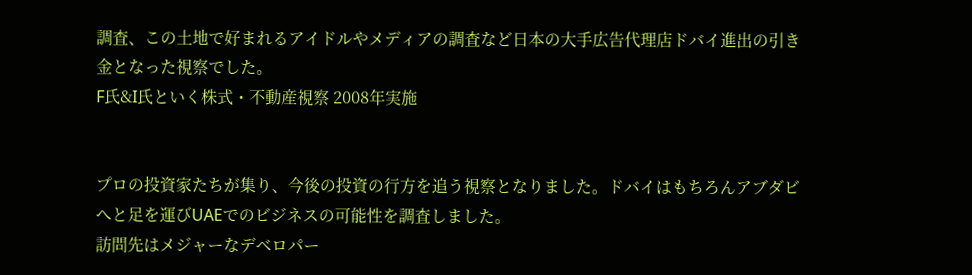調査、この土地で好まれるアイドルやメディアの調査など日本の大手広告代理店ドバイ進出の引き金となった視察でした。
F氏&I氏といく株式・不動産視察 2008年実施


プロの投資家たちが集り、今後の投資の行方を追う視察となりました。ドバイはもちろんアブダビへと足を運びUAEでのビジネスの可能性を調査しました。
訪問先はメジャーなデベロパー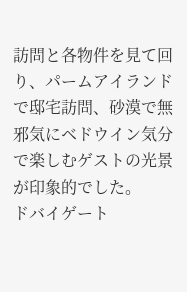訪問と各物件を見て回り、パームアイランドで邸宅訪問、砂漠で無邪気にベドウイン気分で楽しむゲストの光景が印象的でした。
ドバイゲート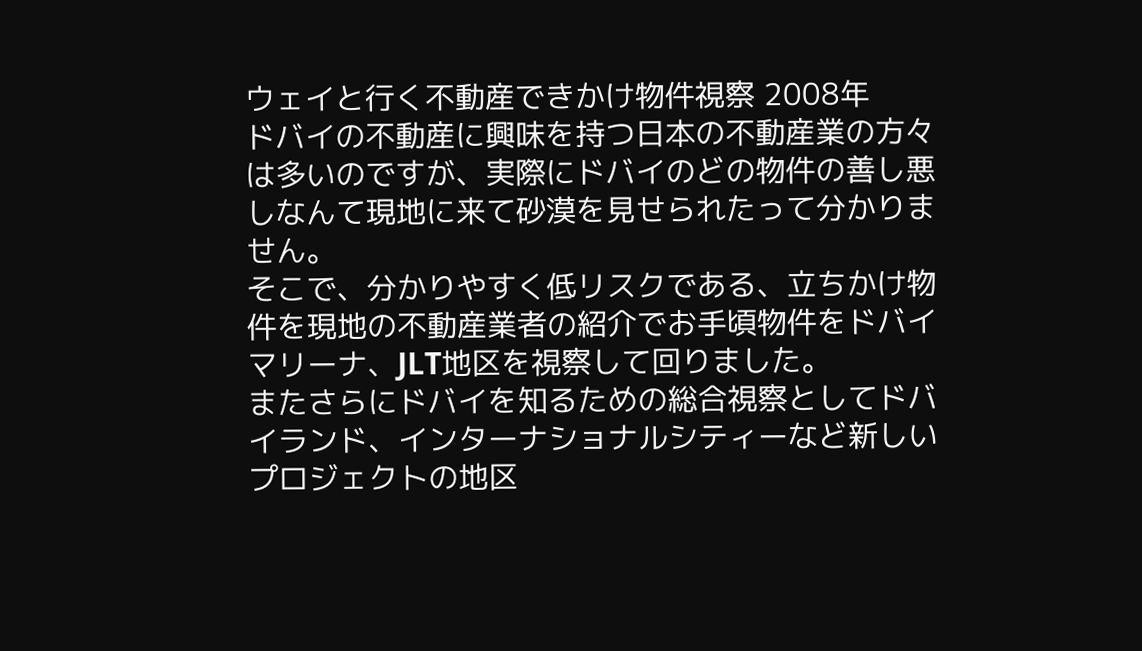ウェイと行く不動産できかけ物件視察 2008年
ドバイの不動産に興味を持つ日本の不動産業の方々は多いのですが、実際にドバイのどの物件の善し悪しなんて現地に来て砂漠を見せられたって分かりません。
そこで、分かりやすく低リスクである、立ちかけ物件を現地の不動産業者の紹介でお手頃物件をドバイマリーナ、JLT地区を視察して回りました。
またさらにドバイを知るための総合視察としてドバイランド、インターナショナルシティーなど新しいプロジェクトの地区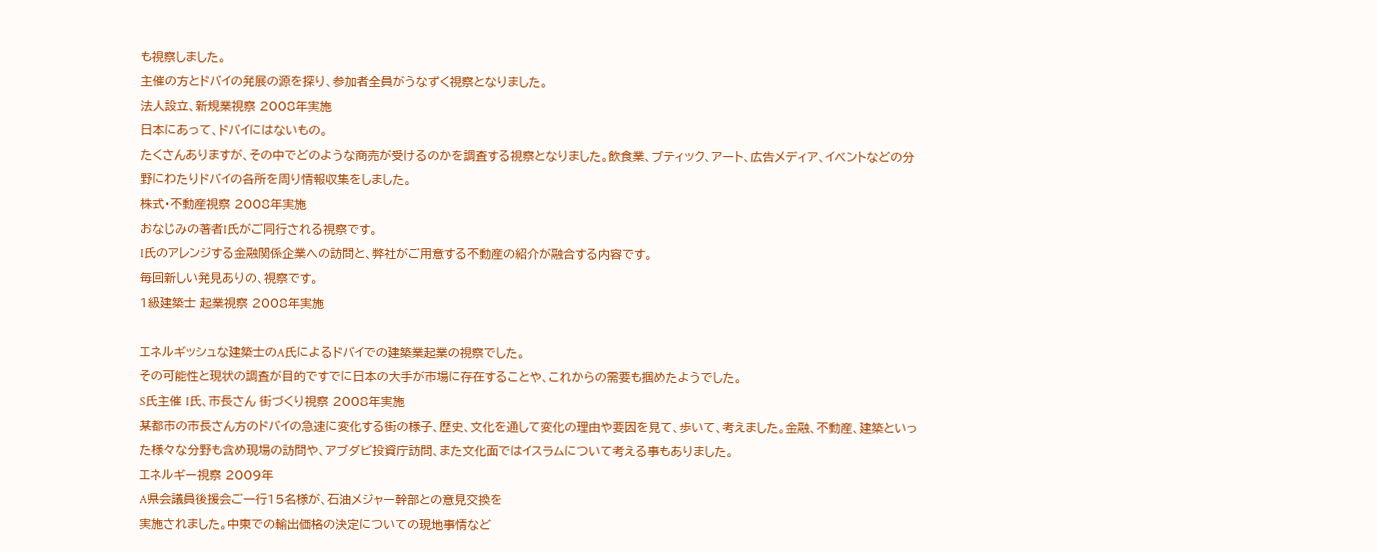も視察しました。
主催の方とドバイの発展の源を探り、参加者全員がうなずく視察となりました。
法人設立、新規業視察 2008年実施
日本にあって、ドバイにはないもの。
たくさんありますが、その中でどのような商売が受けるのかを調査する視察となりました。飲食業、ブティック、アート、広告メディア、イベントなどの分野にわたりドバイの各所を周り情報収集をしました。
株式・不動産視察 2008年実施
おなじみの著者I氏がご同行される視察です。
I氏のアレンジする金融関係企業への訪問と、弊社がご用意する不動産の紹介が融合する内容です。
毎回新しい発見ありの、視察です。
1級建築士 起業視察 2008年実施

エネルギッシュな建築士のA氏によるドバイでの建築業起業の視察でした。
その可能性と現状の調査が目的ですでに日本の大手が市場に存在することや、これからの需要も掴めたようでした。
S氏主催 I氏、市長さん 街づくり視察 2008年実施
某都市の市長さん方のドバイの急速に変化する街の様子、歴史、文化を通して変化の理由や要因を見て、歩いて、考えました。金融、不動産、建築といった様々な分野も含め現場の訪問や、アブダビ投資庁訪問、また文化面ではイスラムについて考える事もありました。
エネルギー視察 2009年
A県会議員後援会ご一行15名様が、石油メジャー幹部との意見交換を
実施されました。中東での輸出価格の決定についての現地事情など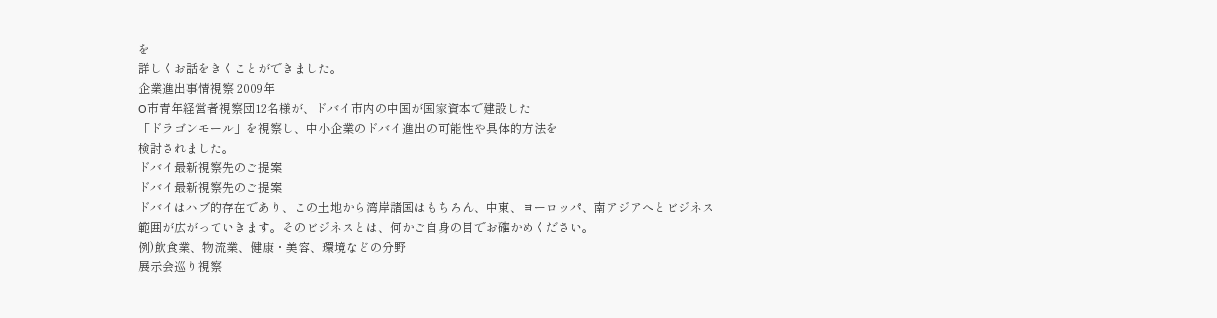を
詳しくお話をきくことができました。
企業進出事情視察 2009年
O市青年経営者視察団12名様が、ドバイ市内の中国が国家資本で建設した
「ドラゴンモール」を視察し、中小企業のドバイ進出の可能性や具体的方法を
検討されました。
ドバイ最新視察先のご提案
ドバイ最新視察先のご提案
ドバイはハブ的存在であり、この土地から湾岸諸国はもちろん、中東、ヨーロッパ、南アジアへとビジネス範囲が広がっていきます。そのビジネスとは、何かご自身の目でお確かめください。
例)飲食業、物流業、健康・美容、環境などの分野
展示会巡り視察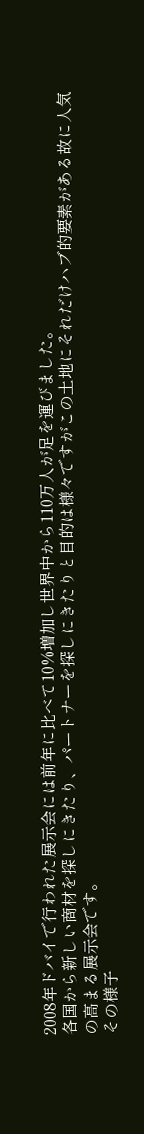2008年ドバイで行われた展示会には前年に比べて10%増加し世界中から110万人が足を運びました。
各国から新しい商材を探しにきたり、パートナーを探しにきたりと目的は様々ですがこの土地にそれだけハブ的要素がある故に人気の高まる展示会です。
その様子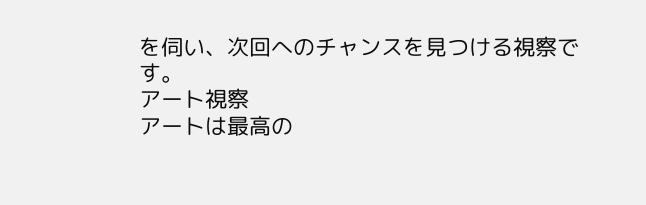を伺い、次回へのチャンスを見つける視察です。
アート視察
アートは最高の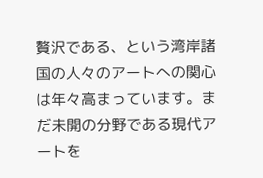贅沢である、という湾岸諸国の人々のアートへの関心は年々高まっています。まだ未開の分野である現代アートを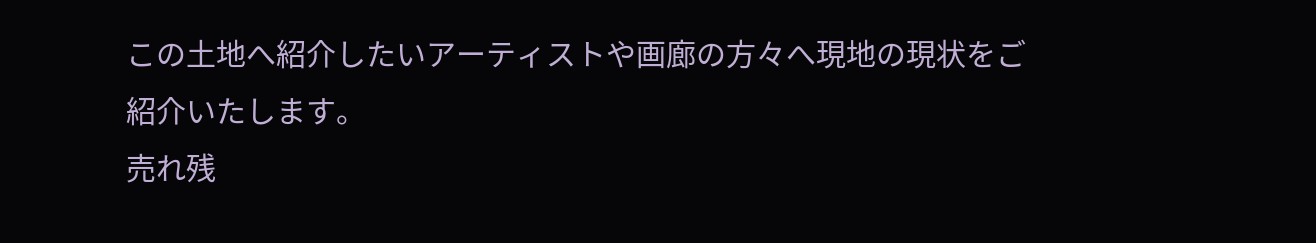この土地へ紹介したいアーティストや画廊の方々へ現地の現状をご紹介いたします。
売れ残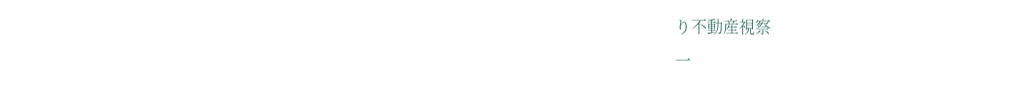り不動産視察
一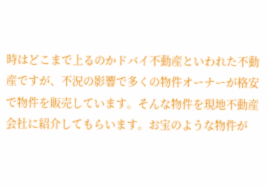時はどこまで上るのかドバイ不動産といわれた不動産ですが、不況の影響で多くの物件オーナーが格安で物件を販売しています。そんな物件を現地不動産会社に紹介してもらいます。お宝のような物件が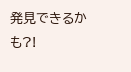発見できるかも?!